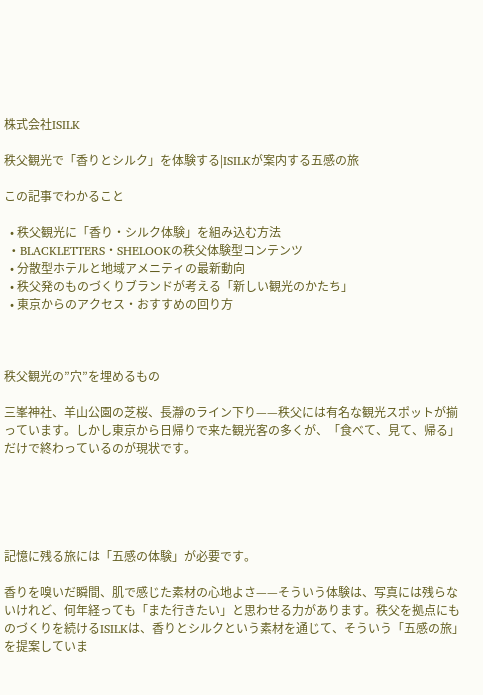株式会社ISILK

秩父観光で「香りとシルク」を体験する|ISILKが案内する五感の旅

この記事でわかること

  • 秩父観光に「香り・シルク体験」を組み込む方法
  • BLACKLETTERS・SHELOOKの秩父体験型コンテンツ
  • 分散型ホテルと地域アメニティの最新動向
  • 秩父発のものづくりブランドが考える「新しい観光のかたち」
  • 東京からのアクセス・おすすめの回り方



秩父観光の”穴”を埋めるもの

三峯神社、羊山公園の芝桜、長瀞のライン下り——秩父には有名な観光スポットが揃っています。しかし東京から日帰りで来た観光客の多くが、「食べて、見て、帰る」だけで終わっているのが現状です。





記憶に残る旅には「五感の体験」が必要です。

香りを嗅いだ瞬間、肌で感じた素材の心地よさ——そういう体験は、写真には残らないけれど、何年経っても「また行きたい」と思わせる力があります。秩父を拠点にものづくりを続けるISILKは、香りとシルクという素材を通じて、そういう「五感の旅」を提案していま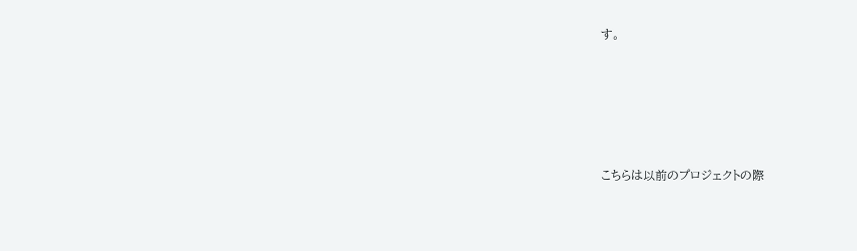す。





こちらは以前のプロジェクトの際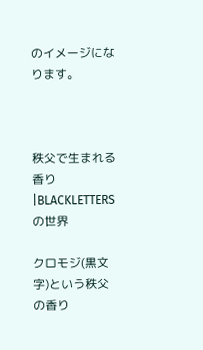のイメージになります。



秩父で生まれる香り|BLACKLETTERSの世界

クロモジ(黒文字)という秩父の香り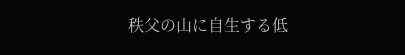秩父の山に自生する低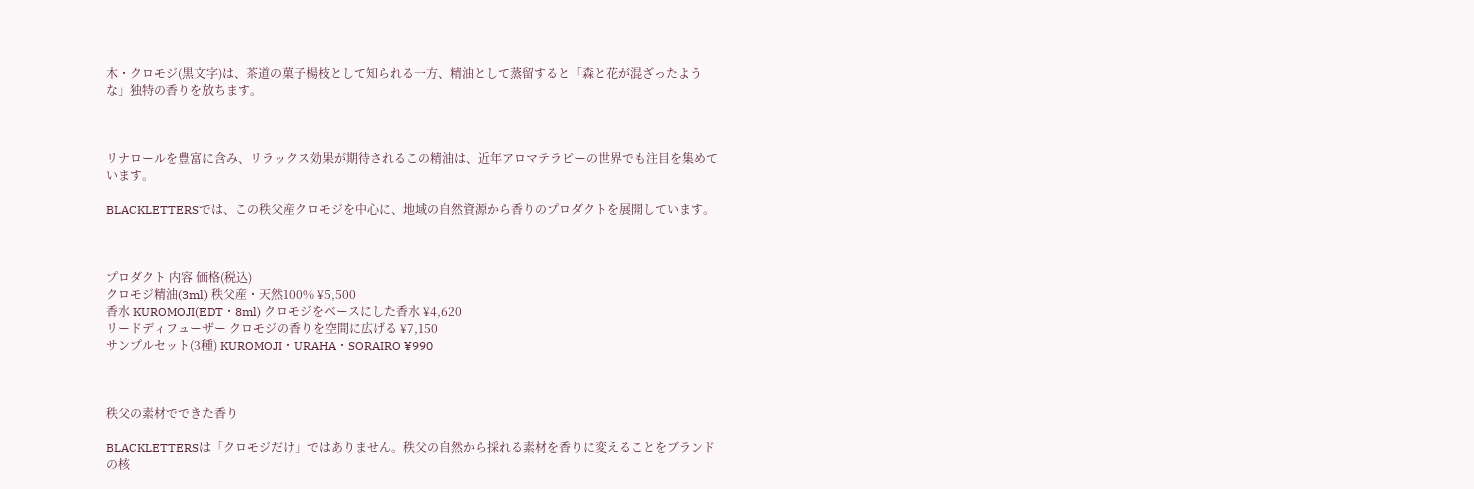木・クロモジ(黒文字)は、茶道の菓子楊枝として知られる一方、精油として蒸留すると「森と花が混ざったような」独特の香りを放ちます。



リナロールを豊富に含み、リラックス効果が期待されるこの精油は、近年アロマテラピーの世界でも注目を集めています。

BLACKLETTERSでは、この秩父産クロモジを中心に、地域の自然資源から香りのプロダクトを展開しています。



プロダクト 内容 価格(税込)
クロモジ精油(3ml) 秩父産・天然100% ¥5,500
香水 KUROMOJI(EDT・8ml) クロモジをベースにした香水 ¥4,620
リードディフューザー クロモジの香りを空間に広げる ¥7,150
サンプルセット(3種) KUROMOJI・URAHA・SORAIRO ¥990



秩父の素材でできた香り

BLACKLETTERSは「クロモジだけ」ではありません。秩父の自然から採れる素材を香りに変えることをブランドの核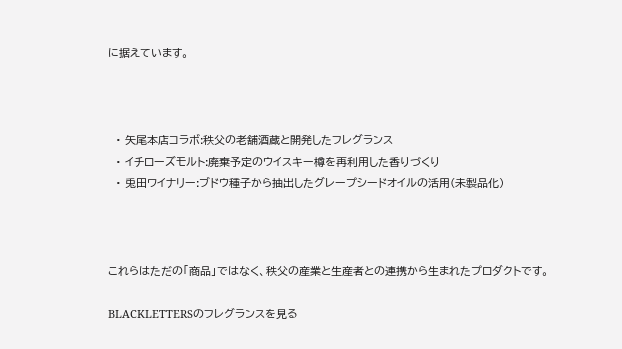に据えています。



  • 矢尾本店コラボ:秩父の老舗酒蔵と開発したフレグランス
  • イチローズモルト:廃棄予定のウイスキー樽を再利用した香りづくり
  • 兎田ワイナリー:ブドウ種子から抽出したグレープシードオイルの活用(未製品化)



これらはただの「商品」ではなく、秩父の産業と生産者との連携から生まれたプロダクトです。

BLACKLETTERSのフレグランスを見る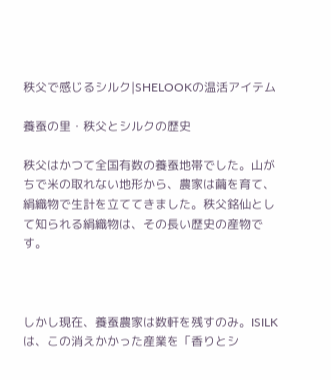秩父で感じるシルク|SHELOOKの温活アイテム

養蚕の里・秩父とシルクの歴史

秩父はかつて全国有数の養蚕地帯でした。山がちで米の取れない地形から、農家は繭を育て、絹織物で生計を立ててきました。秩父銘仙として知られる絹織物は、その長い歴史の産物です。



しかし現在、養蚕農家は数軒を残すのみ。ISILKは、この消えかかった産業を「香りとシ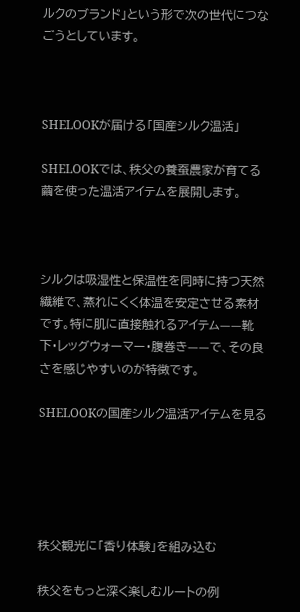ルクのブランド」という形で次の世代につなごうとしています。



SHELOOKが届ける「国産シルク温活」

SHELOOKでは、秩父の養蚕農家が育てる繭を使った温活アイテムを展開します。



シルクは吸湿性と保温性を同時に持つ天然繊維で、蒸れにくく体温を安定させる素材です。特に肌に直接触れるアイテム——靴下・レッグウォーマー・腹巻き——で、その良さを感じやすいのが特徴です。

SHELOOKの国産シルク温活アイテムを見る





秩父観光に「香り体験」を組み込む

秩父をもっと深く楽しむルートの例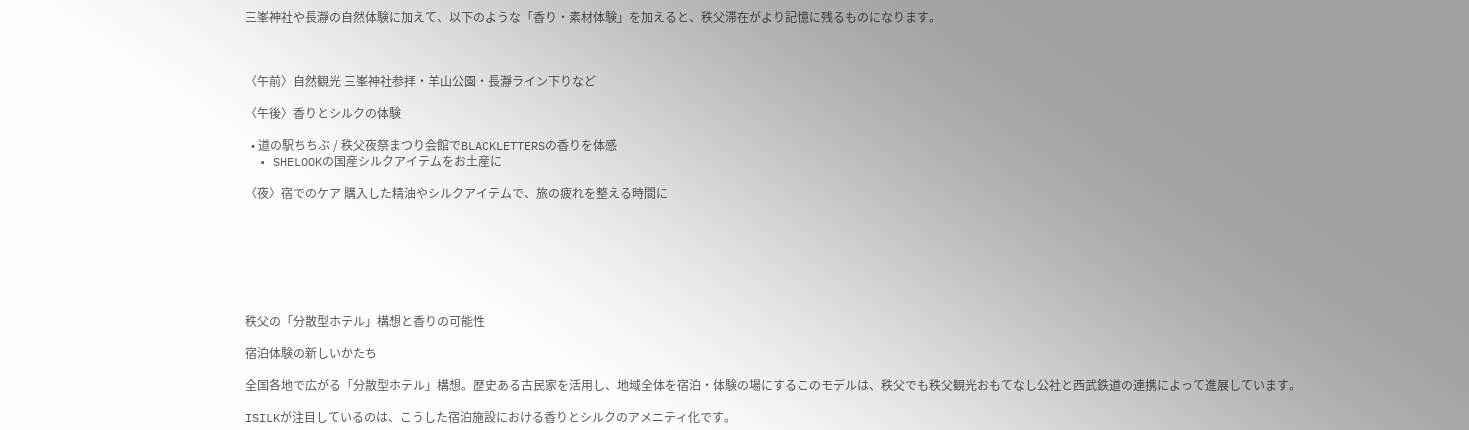三峯神社や長瀞の自然体験に加えて、以下のような「香り・素材体験」を加えると、秩父滞在がより記憶に残るものになります。



〈午前〉自然観光 三峯神社参拝・羊山公園・長瀞ライン下りなど

〈午後〉香りとシルクの体験

  • 道の駅ちちぶ / 秩父夜祭まつり会館でBLACKLETTERSの香りを体感
  • SHELOOKの国産シルクアイテムをお土産に

〈夜〉宿でのケア 購入した精油やシルクアイテムで、旅の疲れを整える時間に







秩父の「分散型ホテル」構想と香りの可能性

宿泊体験の新しいかたち

全国各地で広がる「分散型ホテル」構想。歴史ある古民家を活用し、地域全体を宿泊・体験の場にするこのモデルは、秩父でも秩父観光おもてなし公社と西武鉄道の連携によって進展しています。

ISILKが注目しているのは、こうした宿泊施設における香りとシルクのアメニティ化です。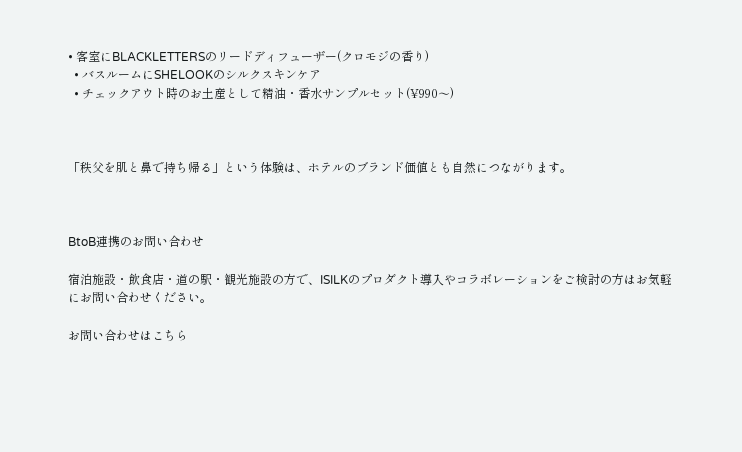• 客室にBLACKLETTERSのリードディフューザー(クロモジの香り)
  • バスルームにSHELOOKのシルクスキンケア
  • チェックアウト時のお土産として精油・香水サンプルセット(¥990〜)



「秩父を肌と鼻で持ち帰る」という体験は、ホテルのブランド価値とも自然につながります。



BtoB連携のお問い合わせ

宿泊施設・飲食店・道の駅・観光施設の方で、ISILKのプロダクト導入やコラボレーションをご検討の方はお気軽にお問い合わせください。

お問い合わせはこちら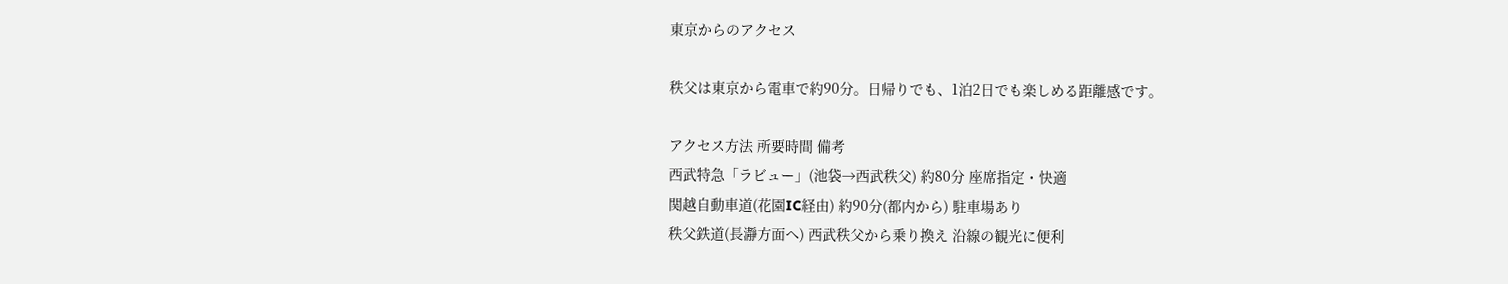東京からのアクセス

秩父は東京から電車で約90分。日帰りでも、1泊2日でも楽しめる距離感です。

アクセス方法 所要時間 備考
西武特急「ラビュー」(池袋→西武秩父) 約80分 座席指定・快適
関越自動車道(花園IC経由) 約90分(都内から) 駐車場あり
秩父鉄道(長瀞方面へ) 西武秩父から乗り換え 沿線の観光に便利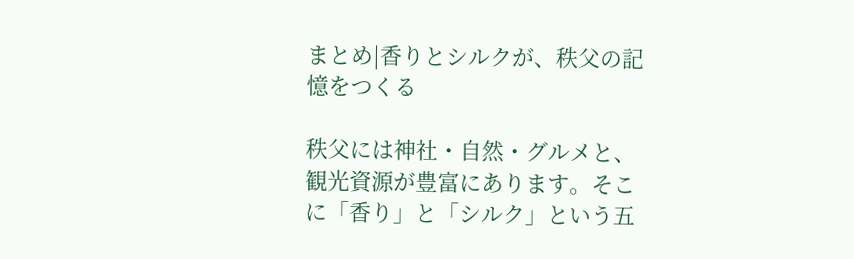まとめ|香りとシルクが、秩父の記憶をつくる

秩父には神社・自然・グルメと、観光資源が豊富にあります。そこに「香り」と「シルク」という五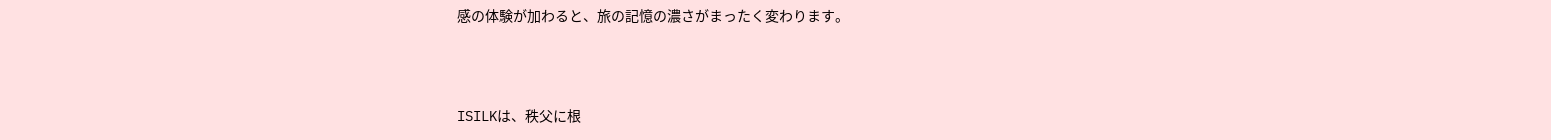感の体験が加わると、旅の記憶の濃さがまったく変わります。



ISILKは、秩父に根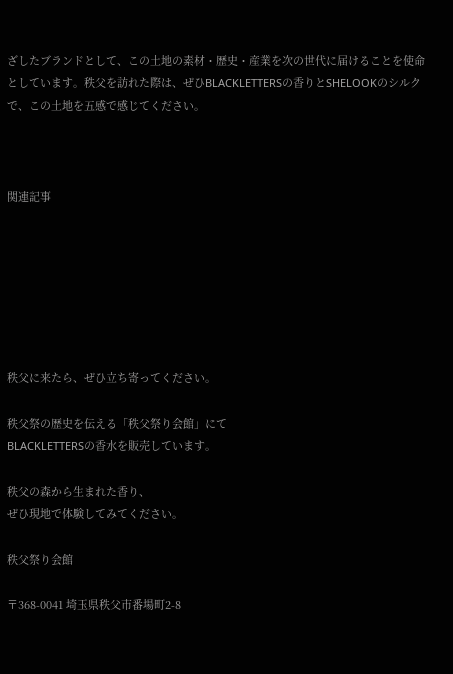ざしたブランドとして、この土地の素材・歴史・産業を次の世代に届けることを使命としています。秩父を訪れた際は、ぜひBLACKLETTERSの香りとSHELOOKのシルクで、この土地を五感で感じてください。



関連記事







秩父に来たら、ぜひ立ち寄ってください。

秩父祭の歴史を伝える「秩父祭り会館」にて
BLACKLETTERSの香水を販売しています。

秩父の森から生まれた香り、
ぜひ現地で体験してみてください。

秩父祭り会館

〒368-0041 埼玉県秩父市番場町2-8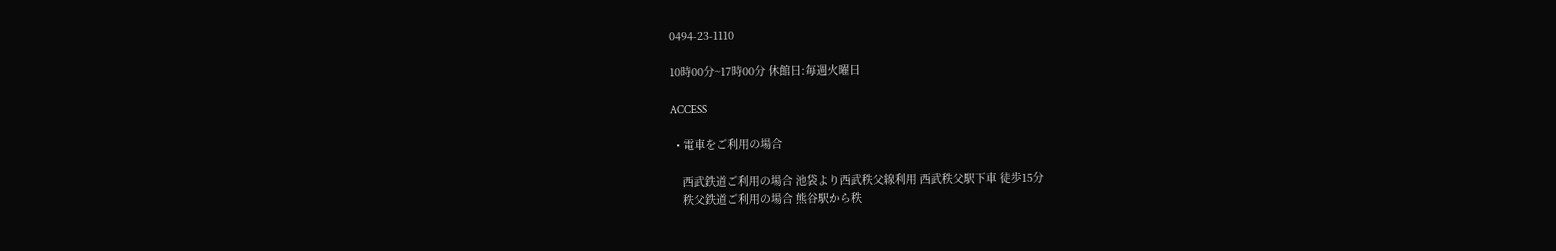0494-23-1110

10時00分~17時00分 休館日:毎週火曜日

ACCESS

  • 電車をご利用の場合

    西武鉄道ご利用の場合 池袋より西武秩父線利用 西武秩父駅下車 徒歩15分
    秩父鉄道ご利用の場合 熊谷駅から秩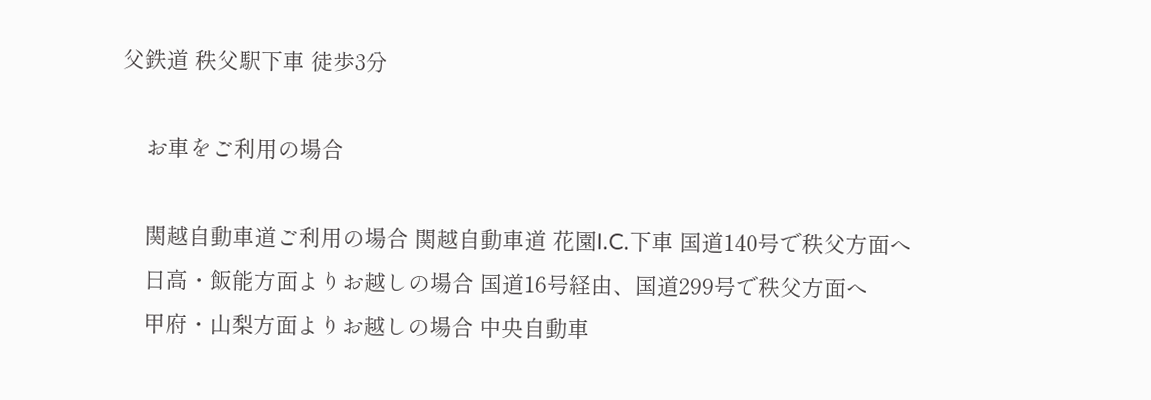父鉄道 秩父駅下車 徒歩3分

    お車をご利用の場合

    関越自動車道ご利用の場合 関越自動車道 花園I.C.下車 国道140号で秩父方面へ
    日高・飯能方面よりお越しの場合 国道16号経由、国道299号で秩父方面へ
    甲府・山梨方面よりお越しの場合 中央自動車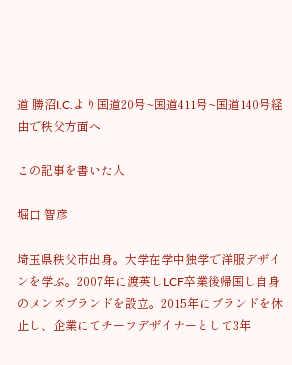道 勝沼I.C.より国道20号~国道411号~国道140号経由で秩父方面へ

この記事を書いた人

堀口 智彦

埼玉県秩父市出身。大学在学中独学で洋服デザインを学ぶ。2007年に渡英しLCF卒業後帰国し自身のメンズブランドを設立。2015年にブランドを休止し、企業にてチーフデザイナーとして3年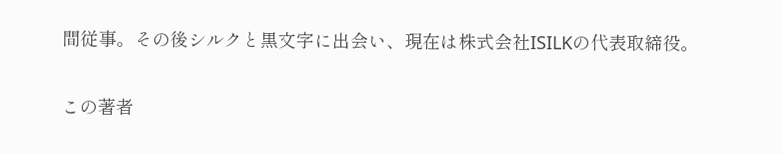間従事。その後シルクと黒文字に出会い、現在は株式会社ISILKの代表取締役。

この著者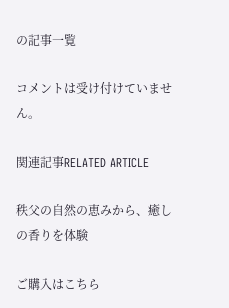の記事一覧

コメントは受け付けていません。

関連記事RELATED ARTICLE

秩父の自然の恵みから、癒しの香りを体験

ご購入はこちら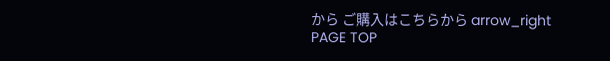から ご購入はこちらから arrow_right
PAGE TOP